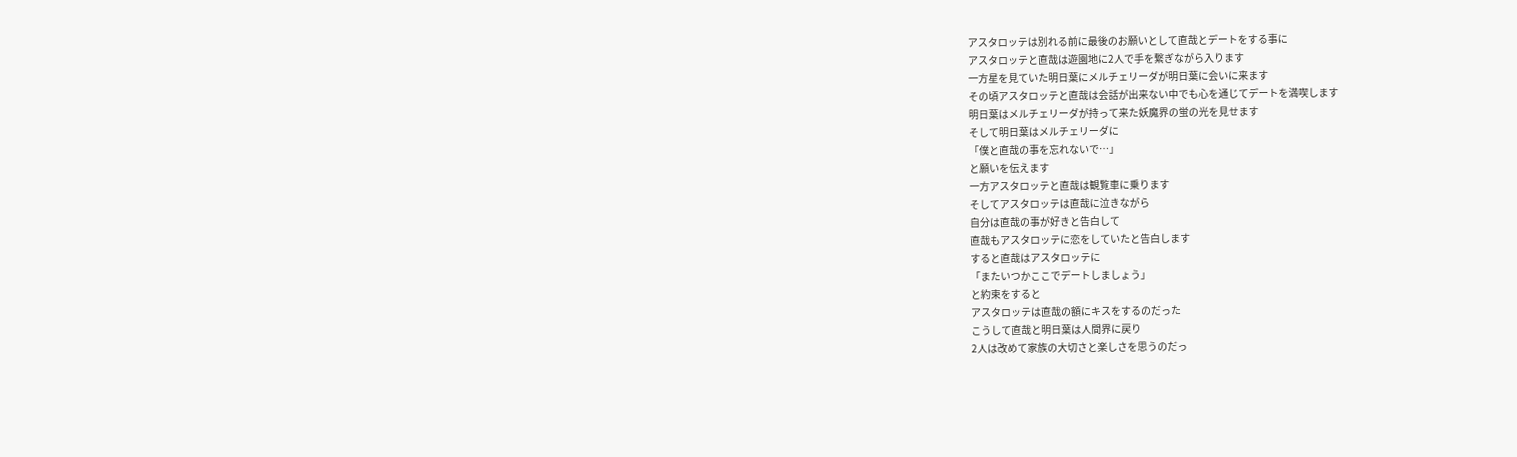アスタロッテは別れる前に最後のお願いとして直哉とデートをする事に
アスタロッテと直哉は遊園地に2人で手を繋ぎながら入ります
一方星を見ていた明日葉にメルチェリーダが明日葉に会いに来ます
その頃アスタロッテと直哉は会話が出来ない中でも心を通じてデートを満喫します
明日葉はメルチェリーダが持って来た妖魔界の蛍の光を見せます
そして明日葉はメルチェリーダに
「僕と直哉の事を忘れないで…」
と願いを伝えます
一方アスタロッテと直哉は観覧車に乗ります
そしてアスタロッテは直哉に泣きながら
自分は直哉の事が好きと告白して
直哉もアスタロッテに恋をしていたと告白します
すると直哉はアスタロッテに
「またいつかここでデートしましょう」
と約束をすると
アスタロッテは直哉の額にキスをするのだった
こうして直哉と明日葉は人間界に戻り
2人は改めて家族の大切さと楽しさを思うのだっ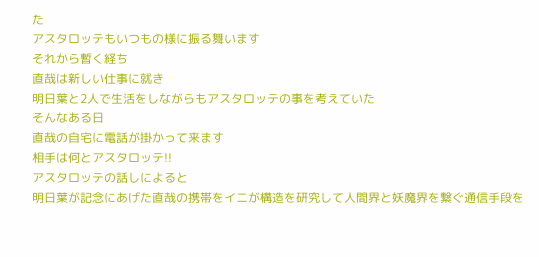た
アスタロッテもいつもの様に振る舞います
それから暫く経ち
直哉は新しい仕事に就き
明日葉と2人で生活をしながらもアスタロッテの事を考えていた
そんなある日
直哉の自宅に電話が掛かって来ます
相手は何とアスタロッテ!!
アスタロッテの話しによると
明日葉が記念にあげた直哉の携帯をイニが構造を研究して人間界と妖魔界を繋ぐ通信手段を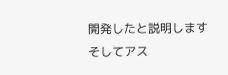開発したと説明します
そしてアス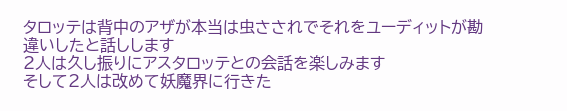タロッテは背中のアザが本当は虫さされでそれをユーディットが勘違いしたと話しします
2人は久し振りにアスタロッテとの会話を楽しみます
そして2人は改めて妖魔界に行きた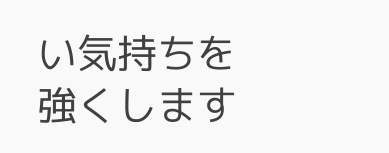い気持ちを強くします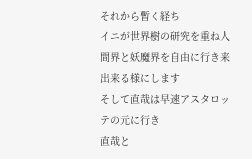それから暫く経ち
イニが世界樹の研究を重ね人間界と妖魔界を自由に行き来出来る様にします
そして直哉は早速アスタロッテの元に行き
直哉と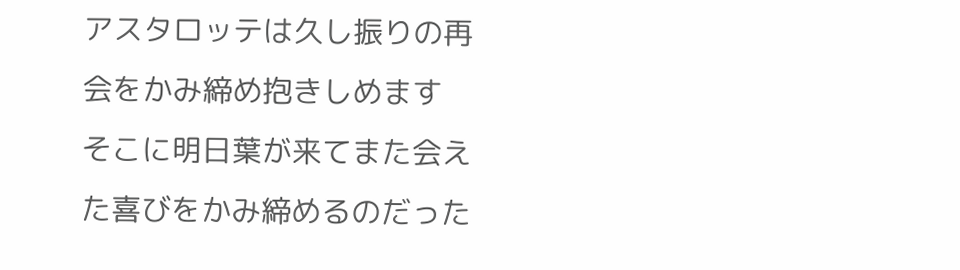アスタロッテは久し振りの再会をかみ締め抱きしめます
そこに明日葉が来てまた会えた喜びをかみ締めるのだった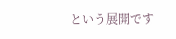という展開です